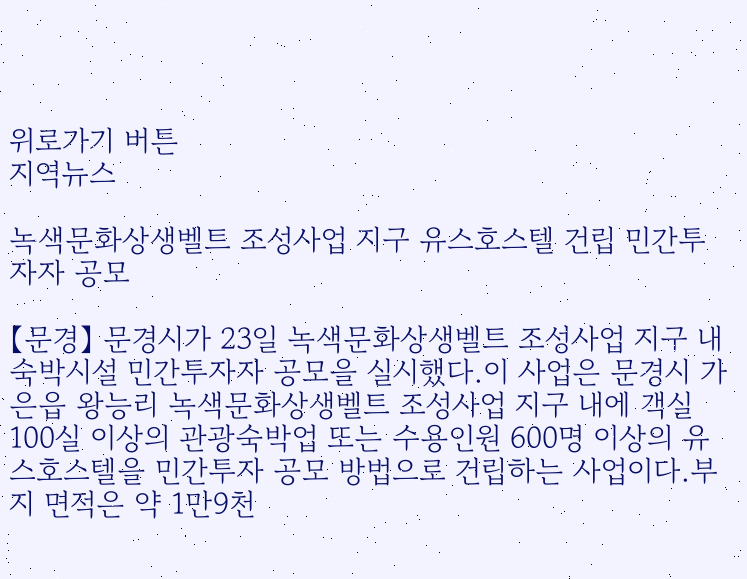위로가기 버튼
지역뉴스

녹색문화상생벨트 조성사업 지구 유스호스텔 건립 민간투자자 공모

【문경】 문경시가 23일 녹색문화상생벨트 조성사업 지구 내 숙박시설 민간투자자 공모을 실시했다.이 사업은 문경시 가은읍 왕능리 녹색문화상생벨트 조성사업 지구 내에 객실 100실 이상의 관광숙박업 또는 수용인원 600명 이상의 유스호스텔을 민간투자 공모 방법으로 건립하는 사업이다.부지 면적은 약 1만9천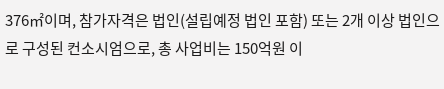376㎡이며, 참가자격은 법인(설립예정 법인 포함) 또는 2개 이상 법인으로 구성된 컨소시엄으로, 총 사업비는 150억원 이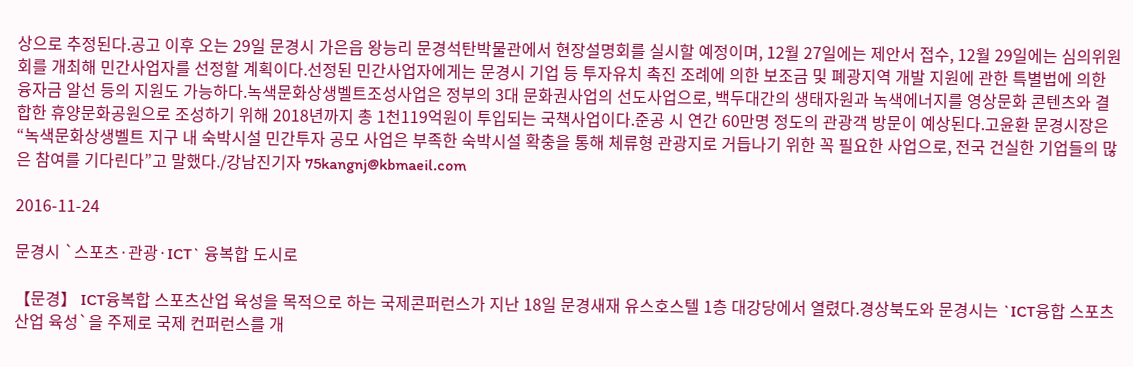상으로 추정된다.공고 이후 오는 29일 문경시 가은읍 왕능리 문경석탄박물관에서 현장설명회를 실시할 예정이며, 12월 27일에는 제안서 접수, 12월 29일에는 심의위원회를 개최해 민간사업자를 선정할 계획이다.선정된 민간사업자에게는 문경시 기업 등 투자유치 촉진 조례에 의한 보조금 및 폐광지역 개발 지원에 관한 특별법에 의한 융자금 알선 등의 지원도 가능하다.녹색문화상생벨트조성사업은 정부의 3대 문화권사업의 선도사업으로, 백두대간의 생태자원과 녹색에너지를 영상문화 콘텐츠와 결합한 휴양문화공원으로 조성하기 위해 2018년까지 총 1천119억원이 투입되는 국책사업이다.준공 시 연간 60만명 정도의 관광객 방문이 예상된다.고윤환 문경시장은 “녹색문화상생벨트 지구 내 숙박시설 민간투자 공모 사업은 부족한 숙박시설 확충을 통해 체류형 관광지로 거듭나기 위한 꼭 필요한 사업으로, 전국 건실한 기업들의 많은 참여를 기다린다”고 말했다./강남진기자 75kangnj@kbmaeil.com

2016-11-24

문경시 `스포츠·관광·ICT` 융복합 도시로

【문경】 ICT융복합 스포츠산업 육성을 목적으로 하는 국제콘퍼런스가 지난 18일 문경새재 유스호스텔 1층 대강당에서 열렸다.경상북도와 문경시는 `ICT융합 스포츠산업 육성`을 주제로 국제 컨퍼런스를 개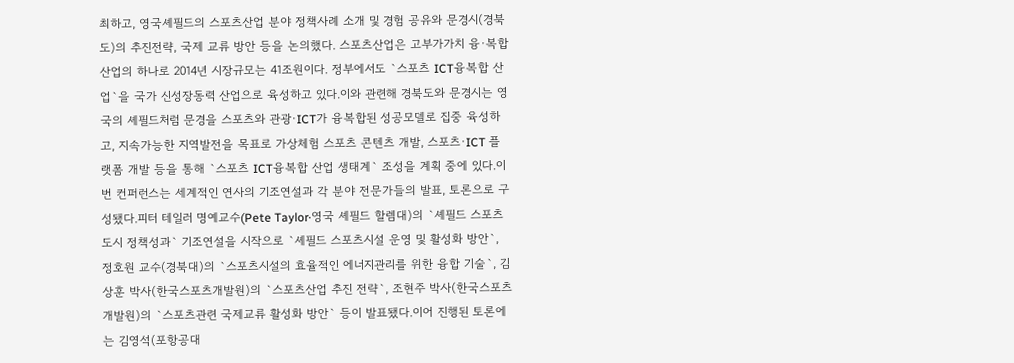최하고, 영국셰필드의 스포츠산업 분야 정책사례 소개 및 경험 공유와 문경시(경북도)의 추진전략, 국제 교류 방안 등을 논의했다. 스포츠산업은 고부가가치 융·복합 산업의 하나로 2014년 시장규모는 41조원이다. 정부에서도 `스포츠 ICT융복합 산업`을 국가 신성장동력 산업으로 육성하고 있다.이와 관련해 경북도와 문경시는 영국의 셰필드처럼 문경을 스포츠와 관광·ICT가 융복합된 성공모델로 집중 육성하고, 지속가능한 지역발전을 목표로 가상체험 스포츠 콘텐츠 개발, 스포츠·ICT 플랫폼 개발 등을 통해 `스포츠 ICT융복합 산업 생태계` 조성을 계획 중에 있다.이번 컨퍼런스는 세계적인 연사의 기조연설과 각 분야 전문가들의 발표, 토론으로 구성됐다.피터 테일러 명예교수(Pete Taylor·영국 셰필드 할렘대)의 `셰필드 스포츠도시 정책성과` 기조연설을 시작으로 `셰필드 스포츠시설 운영 및 활성화 방안`, 정호원 교수(경북대)의 `스포츠시설의 효율적인 에너지관리를 위한 융합 기술`, 김상훈 박사(한국스포츠개발원)의 `스포츠산업 추진 전략`, 조현주 박사(한국스포츠개발원)의 `스포츠관련 국제교류 활성화 방안` 등이 발표됐다.이어 진행된 토론에는 김영석(포항공대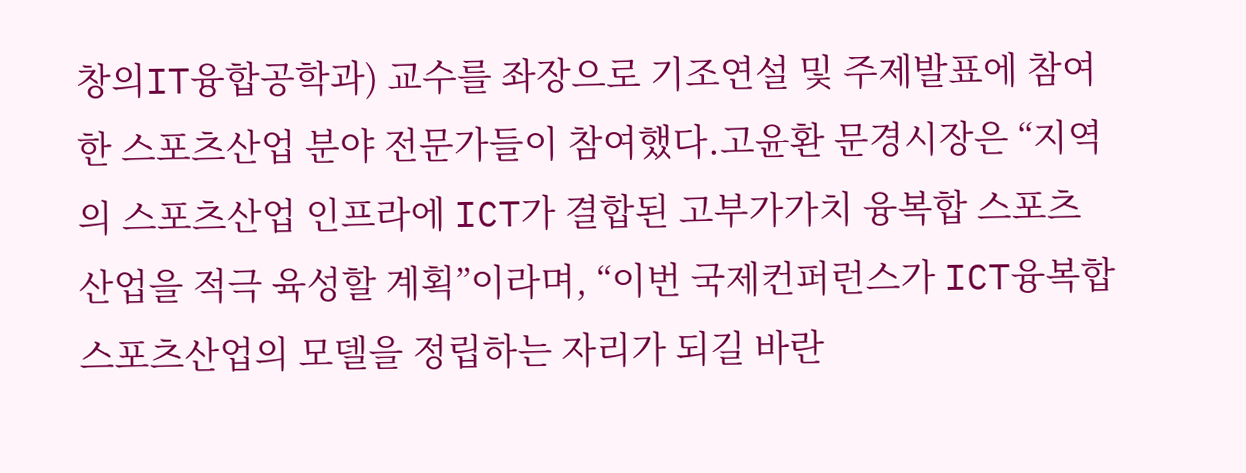창의IT융합공학과) 교수를 좌장으로 기조연설 및 주제발표에 참여한 스포츠산업 분야 전문가들이 참여했다.고윤환 문경시장은 “지역의 스포츠산업 인프라에 ICT가 결합된 고부가가치 융복합 스포츠 산업을 적극 육성할 계획”이라며, “이번 국제컨퍼런스가 ICT융복합 스포츠산업의 모델을 정립하는 자리가 되길 바란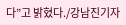다”고 밝혔다./강남진기자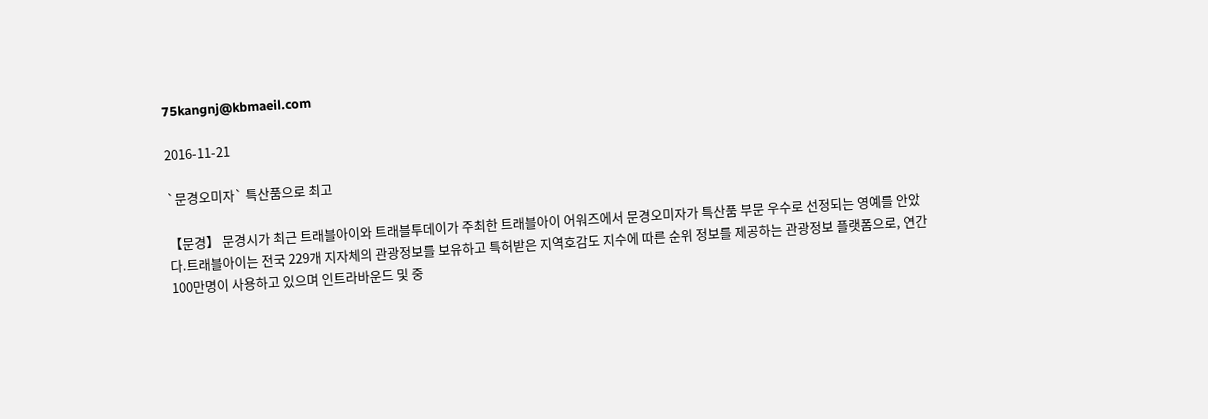75kangnj@kbmaeil.com

2016-11-21

`문경오미자` 특산품으로 최고

【문경】 문경시가 최근 트래블아이와 트래블투데이가 주최한 트래블아이 어워즈에서 문경오미자가 특산품 부문 우수로 선정되는 영예를 안았다.트래블아이는 전국 229개 지자체의 관광정보를 보유하고 특허받은 지역호감도 지수에 따른 순위 정보를 제공하는 관광정보 플랫폼으로, 연간 100만명이 사용하고 있으며 인트라바운드 및 중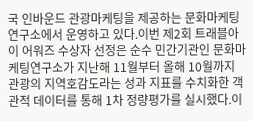국 인바운드 관광마케팅을 제공하는 문화마케팅연구소에서 운영하고 있다.이번 제2회 트래블아이 어워즈 수상자 선정은 순수 민간기관인 문화마케팅연구소가 지난해 11월부터 올해 10월까지 관광의 지역호감도라는 성과 지표를 수치화한 객관적 데이터를 통해 1차 정량평가를 실시했다.이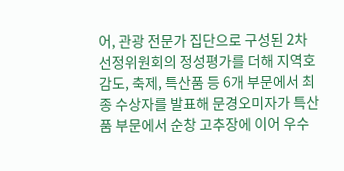어, 관광 전문가 집단으로 구성된 2차 선정위원회의 정성평가를 더해 지역호감도, 축제, 특산품 등 6개 부문에서 최종 수상자를 발표해 문경오미자가 특산품 부문에서 순창 고추장에 이어 우수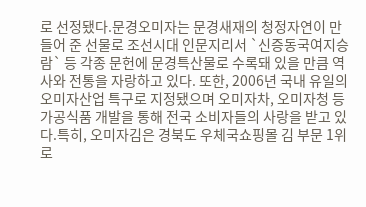로 선정됐다.문경오미자는 문경새재의 청정자연이 만들어 준 선물로 조선시대 인문지리서 `신증동국여지승람` 등 각종 문헌에 문경특산물로 수록돼 있을 만큼 역사와 전통을 자랑하고 있다. 또한, 2006년 국내 유일의 오미자산업 특구로 지정됐으며 오미자차, 오미자청 등 가공식품 개발을 통해 전국 소비자들의 사랑을 받고 있다.특히, 오미자김은 경북도 우체국쇼핑몰 김 부문 1위로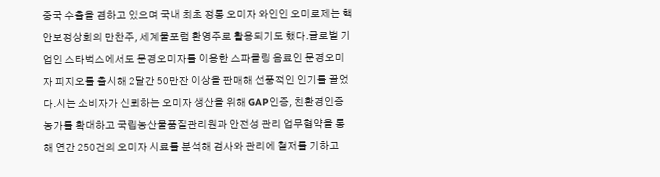중국 수출을 겸하고 있으며 국내 최초 정통 오미자 와인인 오미로제는 핵안보정상회의 만찬주, 세계물포럼 환영주로 활용되기도 했다.글로벌 기업인 스타벅스에서도 문경오미자를 이용한 스파클링 음료인 문경오미자 피지오를 출시해 2달간 50만잔 이상을 판매해 선풍적인 인기를 끌었다.시는 소비자가 신뢰하는 오미자 생산을 위해 GAP인증, 친환경인증 농가를 확대하고 국립농산물품질관리원과 안전성 관리 업무협약을 통해 연간 250건의 오미자 시료를 분석해 검사와 관리에 철저를 기하고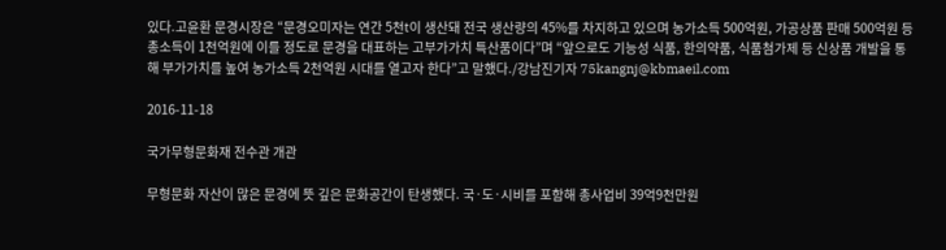있다.고윤환 문경시장은 “문경오미자는 연간 5천t이 생산돼 전국 생산량의 45%를 차지하고 있으며 농가소득 500억원, 가공상품 판매 500억원 등 총소득이 1천억원에 이를 정도로 문경을 대표하는 고부가가치 특산품이다”며 “앞으로도 기능성 식품, 한의약품, 식품첨가제 등 신상품 개발을 통해 부가가치를 높여 농가소득 2천억원 시대를 열고자 한다”고 말했다./강남진기자 75kangnj@kbmaeil.com

2016-11-18

국가무형문화재 전수관 개관

무형문화 자산이 많은 문경에 뜻 깊은 문화공간이 탄생했다. 국·도·시비를 포함해 총사업비 39억9천만원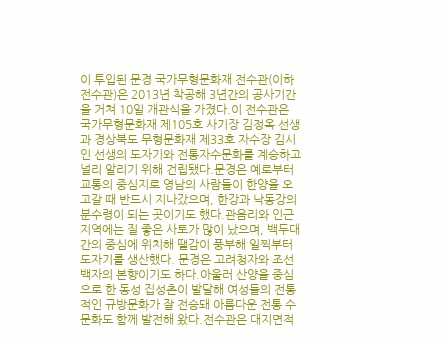이 투입된 문경 국가무형문화재 전수관(이하 전수관)은 2013년 착공해 3년간의 공사기간을 거쳐 10일 개관식을 가졌다.이 전수관은 국가무형문화재 제105호 사기장 김정옥 선생과 경상북도 무형문화재 제33호 자수장 김시인 선생의 도자기와 전통자수문화를 계승하고 널리 알리기 위해 건립됐다.문경은 예로부터 교통의 중심지로 영남의 사람들이 한양을 오고갈 때 반드시 지나갔으며, 한강과 낙동강의 분수령이 되는 곳이기도 했다.관음리와 인근 지역에는 질 좋은 사토가 많이 났으며, 백두대간의 중심에 위치해 땔감이 풍부해 일찍부터 도자기를 생산했다. 문경은 고려청자와 조선백자의 본향이기도 하다.아울러 산양을 중심으로 한 동성 집성촌이 발달해 여성들의 전통적인 규방문화가 잘 전승돼 아름다운 전통 수 문화도 함께 발전해 왔다.전수관은 대지면적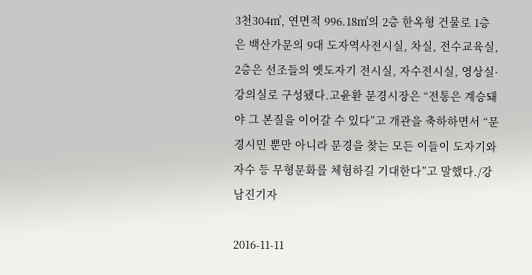3천304㎡, 연면적 996.18㎡의 2층 한옥형 건물로 1층은 백산가문의 9대 도자역사전시실, 차실, 전수교육실, 2층은 선조들의 옛도자기 전시실, 자수전시실, 영상실·강의실로 구성됐다.고윤환 문경시장은 “전통은 계승돼야 그 본질을 이어갈 수 있다”고 개관을 축하하면서 “문경시민 뿐만 아니라 문경을 찾는 모든 이들이 도자기와 자수 등 무형문화를 체험하길 기대한다”고 말했다./강남진기자

2016-11-11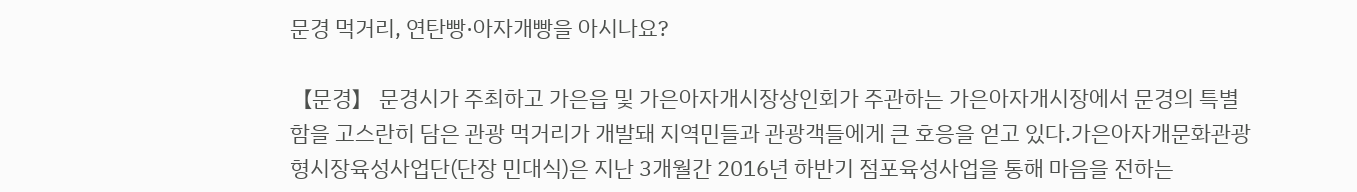문경 먹거리, 연탄빵·아자개빵을 아시나요?

【문경】 문경시가 주최하고 가은읍 및 가은아자개시장상인회가 주관하는 가은아자개시장에서 문경의 특별함을 고스란히 담은 관광 먹거리가 개발돼 지역민들과 관광객들에게 큰 호응을 얻고 있다.가은아자개문화관광형시장육성사업단(단장 민대식)은 지난 3개월간 2016년 하반기 점포육성사업을 통해 마음을 전하는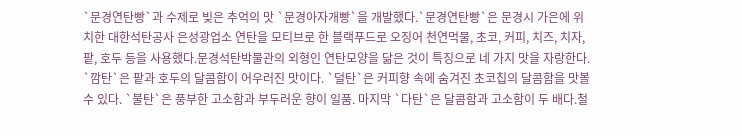`문경연탄빵`과 수제로 빚은 추억의 맛 `문경아자개빵`을 개발했다.`문경연탄빵`은 문경시 가은에 위치한 대한석탄공사 은성광업소 연탄을 모티브로 한 블랙푸드로 오징어 천연먹물, 초코, 커피, 치즈, 치자, 팥, 호두 등을 사용했다.문경석탄박물관의 외형인 연탄모양을 닮은 것이 특징으로 네 가지 맛을 자랑한다. `깜탄`은 팥과 호두의 달콤함이 어우러진 맛이다. `덜탄`은 커피향 속에 숨겨진 초코칩의 달콤함을 맛볼 수 있다. `불탄`은 풍부한 고소함과 부두러운 향이 일품. 마지막 `다탄`은 달콤함과 고소함이 두 배다.철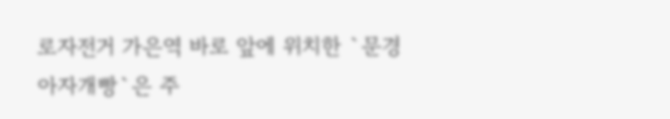로자전거 가은역 바로 앞에 위치한 `문경아자개빵`은 주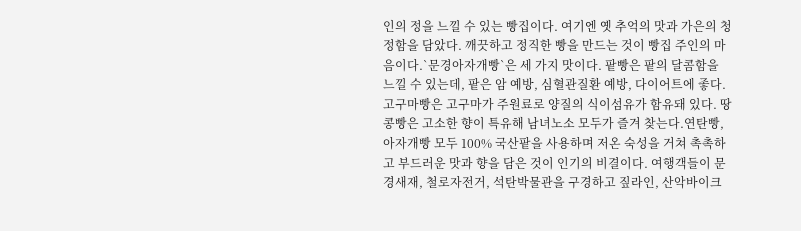인의 정을 느낄 수 있는 빵집이다. 여기엔 옛 추억의 맛과 가은의 청정함을 담았다. 깨끗하고 정직한 빵을 만드는 것이 빵집 주인의 마음이다.`문경아자개빵`은 세 가지 맛이다. 팥빵은 팥의 달콤함을 느낄 수 있는데, 팥은 암 예방, 심혈관질환 예방, 다이어트에 좋다. 고구마빵은 고구마가 주원료로 양질의 식이섬유가 함유돼 있다. 땅콩빵은 고소한 향이 특유해 남녀노소 모두가 즐겨 찾는다.연탄빵, 아자개빵 모두 100% 국산팥을 사용하며 저온 숙성을 거쳐 촉촉하고 부드러운 맛과 향을 담은 것이 인기의 비결이다. 여행객들이 문경새재, 철로자전거, 석탄박물관을 구경하고 짚라인, 산악바이크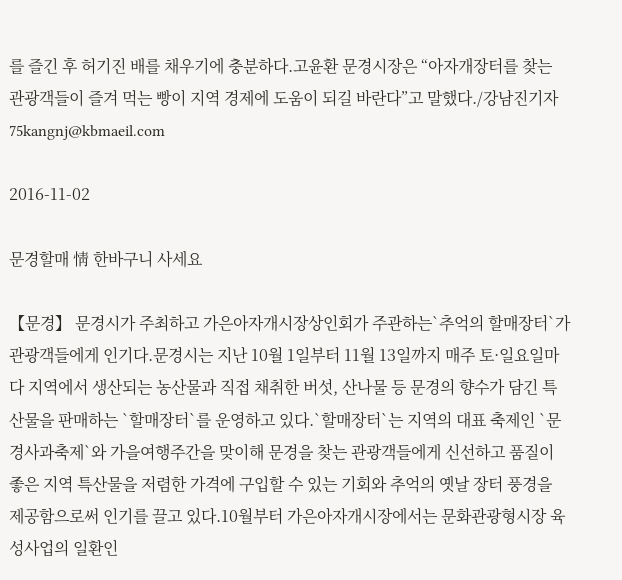를 즐긴 후 허기진 배를 채우기에 충분하다.고윤환 문경시장은 “아자개장터를 찾는 관광객들이 즐겨 먹는 빵이 지역 경제에 도움이 되길 바란다”고 말했다./강남진기자 75kangnj@kbmaeil.com

2016-11-02

문경할매 情 한바구니 사세요

【문경】 문경시가 주최하고 가은아자개시장상인회가 주관하는`추억의 할매장터`가 관광객들에게 인기다.문경시는 지난 10월 1일부터 11월 13일까지 매주 토·일요일마다 지역에서 생산되는 농산물과 직접 채취한 버섯, 산나물 등 문경의 향수가 담긴 특산물을 판매하는 `할매장터`를 운영하고 있다.`할매장터`는 지역의 대표 축제인 `문경사과축제`와 가을여행주간을 맞이해 문경을 찾는 관광객들에게 신선하고 품질이 좋은 지역 특산물을 저렴한 가격에 구입할 수 있는 기회와 추억의 옛날 장터 풍경을 제공함으로써 인기를 끌고 있다.10월부터 가은아자개시장에서는 문화관광형시장 육성사업의 일환인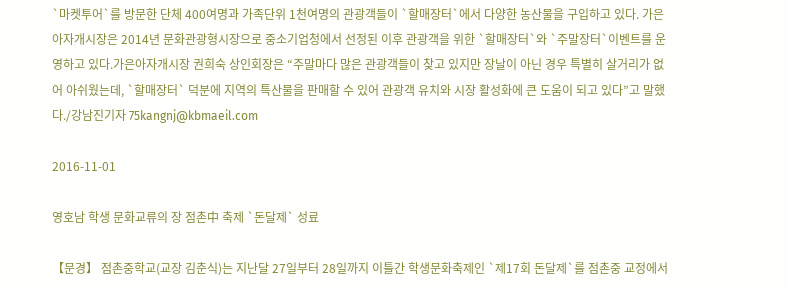`마켓투어`를 방문한 단체 400여명과 가족단위 1천여명의 관광객들이 `할매장터`에서 다양한 농산물을 구입하고 있다. 가은아자개시장은 2014년 문화관광형시장으로 중소기업청에서 선정된 이후 관광객을 위한 `할매장터`와 `주말장터`이벤트를 운영하고 있다.가은아자개시장 권희숙 상인회장은 “주말마다 많은 관광객들이 찾고 있지만 장날이 아닌 경우 특별히 살거리가 없어 아쉬웠는데, `할매장터` 덕분에 지역의 특산물을 판매할 수 있어 관광객 유치와 시장 활성화에 큰 도움이 되고 있다”고 말했다./강남진기자 75kangnj@kbmaeil.com

2016-11-01

영호남 학생 문화교류의 장 점촌中 축제 `돈달제` 성료

【문경】 점촌중학교(교장 김춘식)는 지난달 27일부터 28일까지 이틀간 학생문화축제인 `제17회 돈달제`를 점촌중 교정에서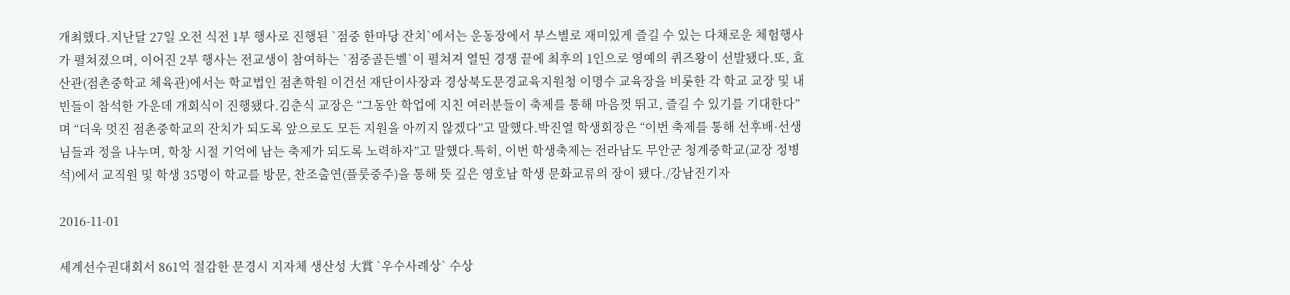개최했다.지난달 27일 오전 식전 1부 행사로 진행된 `점중 한마당 잔치`에서는 운동장에서 부스별로 재미있게 즐길 수 있는 다채로운 체험행사가 펼쳐졌으며, 이어진 2부 행사는 전교생이 참여하는 `점중골든벨`이 펼쳐져 열띤 경쟁 끝에 최후의 1인으로 영예의 퀴즈왕이 선발됐다.또, 효산관(점촌중학교 체육관)에서는 학교법인 점촌학원 이건선 재단이사장과 경상북도문경교육지원청 이명수 교육장을 비롯한 각 학교 교장 및 내빈들이 참석한 가운데 개회식이 진행됐다.김춘식 교장은 “그동안 학업에 지친 여러분들이 축제를 통해 마음껏 뛰고, 즐길 수 있기를 기대한다”며 “더욱 멋진 점촌중학교의 잔치가 되도록 앞으로도 모든 지원을 아끼지 않겠다”고 말했다.박진열 학생회장은 “이번 축제를 통해 선후배·선생님들과 정을 나누며, 학창 시절 기억에 남는 축제가 되도록 노력하자”고 말했다.특히, 이번 학생축제는 전라남도 무안군 청계중학교(교장 정병석)에서 교직원 및 학생 35명이 학교를 방문, 찬조출연(플룻중주)을 통해 뜻 깊은 영호남 학생 문화교류의 장이 됐다./강남진기자

2016-11-01

세계선수권대회서 861억 절감한 문경시 지자체 생산성 大賞 `우수사례상` 수상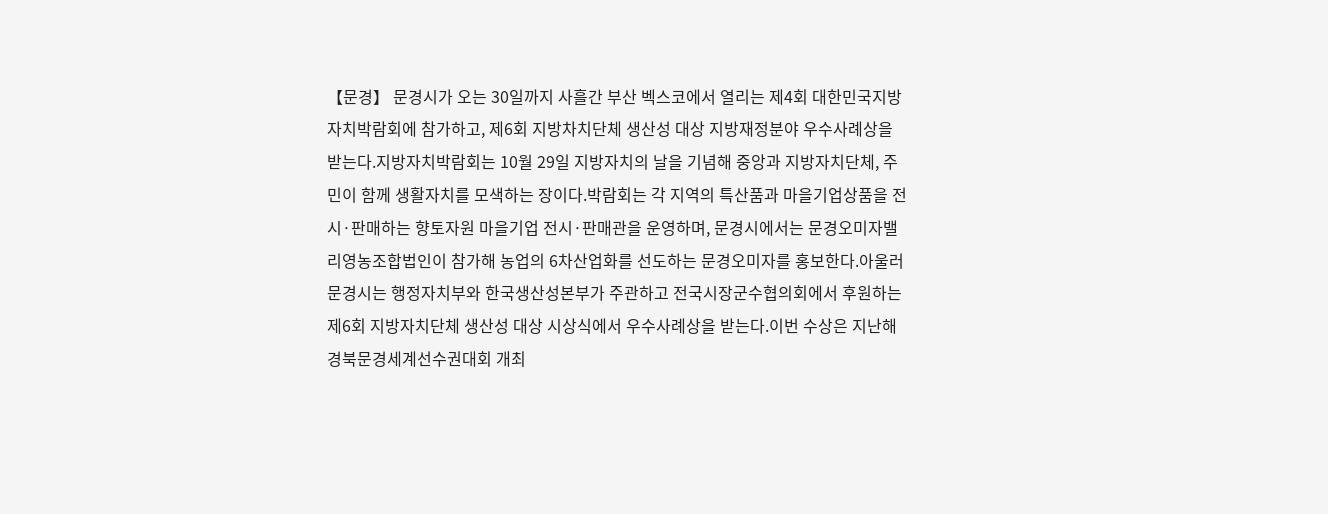【문경】 문경시가 오는 30일까지 사흘간 부산 벡스코에서 열리는 제4회 대한민국지방자치박람회에 참가하고, 제6회 지방차치단체 생산성 대상 지방재정분야 우수사례상을 받는다.지방자치박람회는 10월 29일 지방자치의 날을 기념해 중앙과 지방자치단체, 주민이 함께 생활자치를 모색하는 장이다.박람회는 각 지역의 특산품과 마을기업상품을 전시·판매하는 향토자원 마을기업 전시·판매관을 운영하며, 문경시에서는 문경오미자밸리영농조합법인이 참가해 농업의 6차산업화를 선도하는 문경오미자를 홍보한다.아울러 문경시는 행정자치부와 한국생산성본부가 주관하고 전국시장군수협의회에서 후원하는 제6회 지방자치단체 생산성 대상 시상식에서 우수사례상을 받는다.이번 수상은 지난해 경북문경세계선수권대회 개최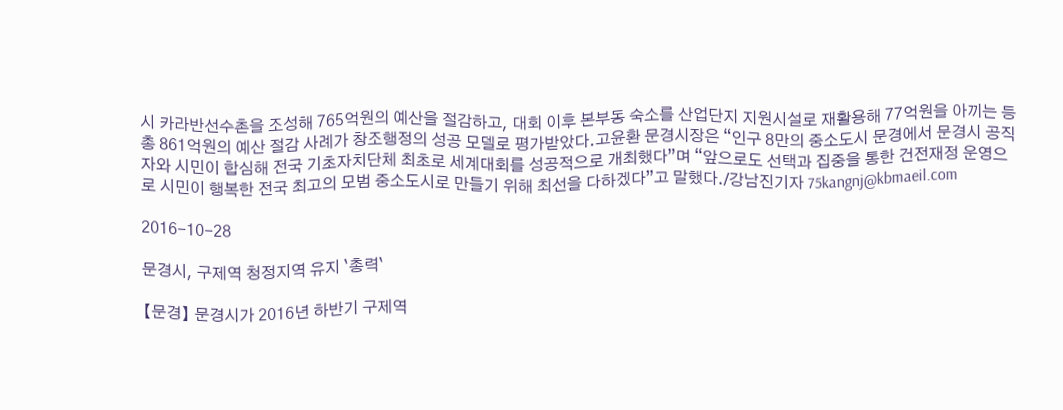시 카라반선수촌을 조성해 765억원의 예산을 절감하고, 대회 이후 본부동 숙소를 산업단지 지원시설로 재활용해 77억원을 아끼는 등 총 861억원의 예산 절감 사례가 창조행정의 성공 모델로 평가받았다.고윤환 문경시장은 “인구 8만의 중소도시 문경에서 문경시 공직자와 시민이 합심해 전국 기초자치단체 최초로 세계대회를 성공적으로 개최했다”며 “앞으로도 선택과 집중을 통한 건전재정 운영으로 시민이 행복한 전국 최고의 모범 중소도시로 만들기 위해 최선을 다하겠다”고 말했다./강남진기자 75kangnj@kbmaeil.com

2016-10-28

문경시, 구제역 청정지역 유지 `총력`

【문경】 문경시가 2016년 하반기 구제역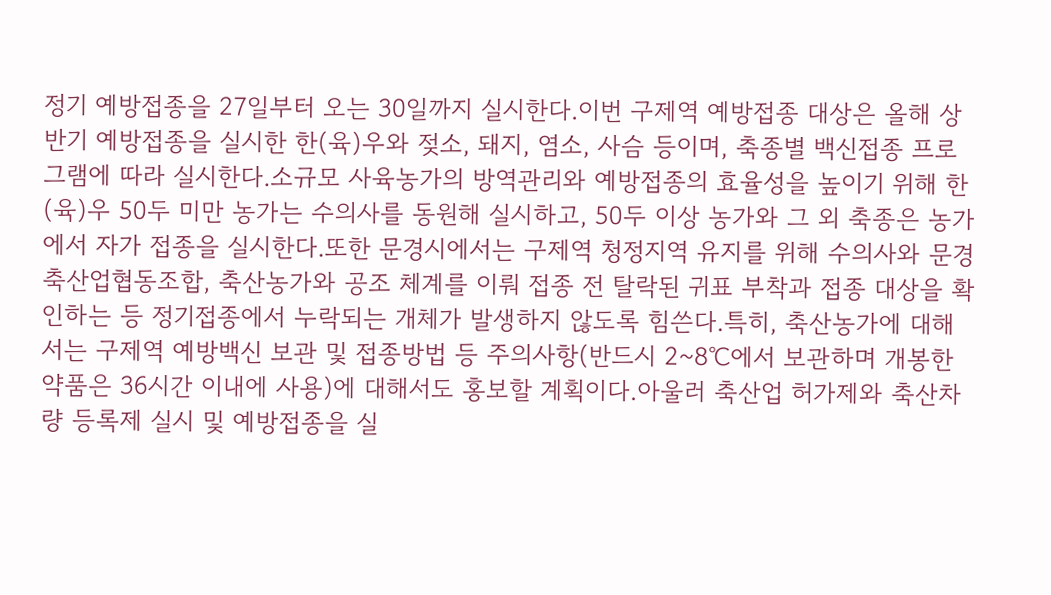정기 예방접종을 27일부터 오는 30일까지 실시한다.이번 구제역 예방접종 대상은 올해 상반기 예방접종을 실시한 한(육)우와 젖소, 돼지, 염소, 사슴 등이며, 축종별 백신접종 프로그램에 따라 실시한다.소규모 사육농가의 방역관리와 예방접종의 효율성을 높이기 위해 한(육)우 50두 미만 농가는 수의사를 동원해 실시하고, 50두 이상 농가와 그 외 축종은 농가에서 자가 접종을 실시한다.또한 문경시에서는 구제역 청정지역 유지를 위해 수의사와 문경축산업협동조합, 축산농가와 공조 체계를 이뤄 접종 전 탈락된 귀표 부착과 접종 대상을 확인하는 등 정기접종에서 누락되는 개체가 발생하지 않도록 힘쓴다.특히, 축산농가에 대해서는 구제역 예방백신 보관 및 접종방법 등 주의사항(반드시 2~8℃에서 보관하며 개봉한 약품은 36시간 이내에 사용)에 대해서도 홍보할 계획이다.아울러 축산업 허가제와 축산차량 등록제 실시 및 예방접종을 실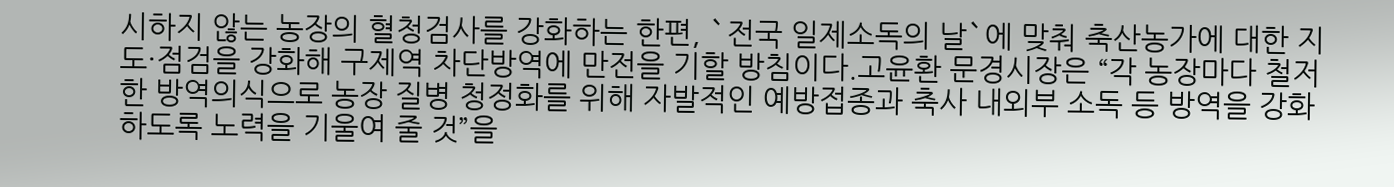시하지 않는 농장의 혈청검사를 강화하는 한편, `전국 일제소독의 날`에 맞춰 축산농가에 대한 지도·점검을 강화해 구제역 차단방역에 만전을 기할 방침이다.고윤환 문경시장은 “각 농장마다 철저한 방역의식으로 농장 질병 청정화를 위해 자발적인 예방접종과 축사 내외부 소독 등 방역을 강화하도록 노력을 기울여 줄 것”을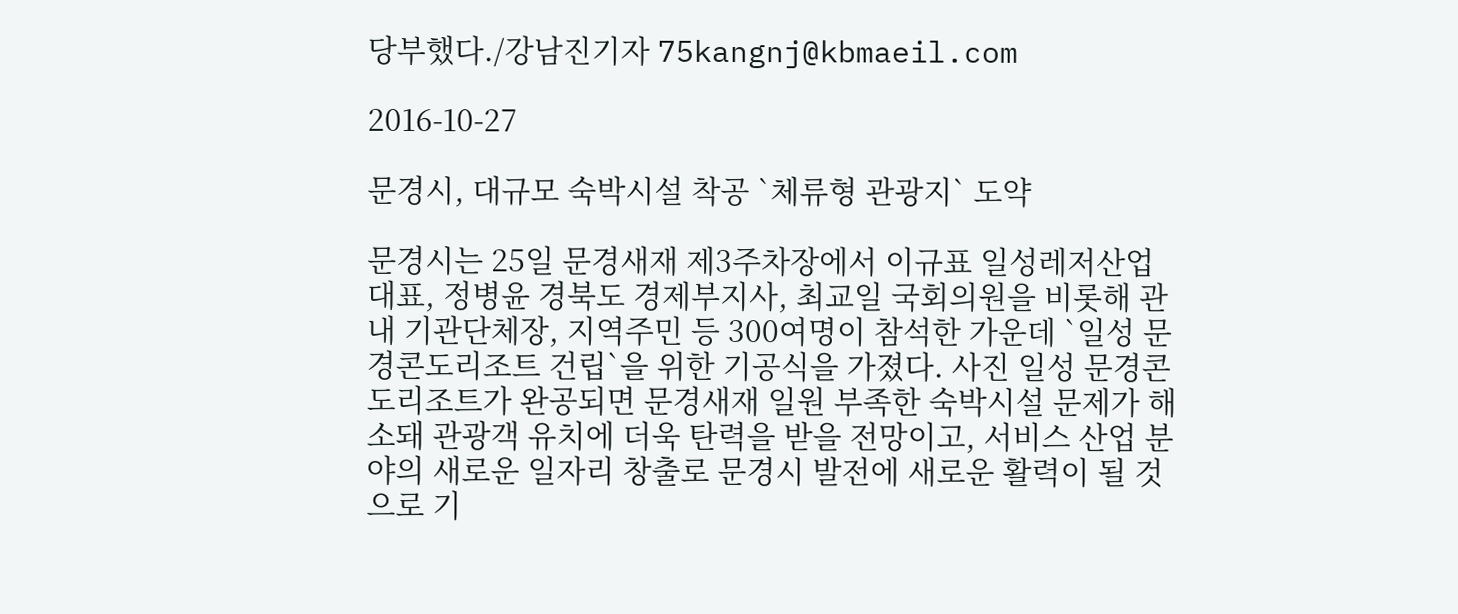당부했다./강남진기자 75kangnj@kbmaeil.com

2016-10-27

문경시, 대규모 숙박시설 착공 `체류형 관광지` 도약

문경시는 25일 문경새재 제3주차장에서 이규표 일성레저산업 대표, 정병윤 경북도 경제부지사, 최교일 국회의원을 비롯해 관내 기관단체장, 지역주민 등 300여명이 참석한 가운데 `일성 문경콘도리조트 건립`을 위한 기공식을 가졌다. 사진 일성 문경콘도리조트가 완공되면 문경새재 일원 부족한 숙박시설 문제가 해소돼 관광객 유치에 더욱 탄력을 받을 전망이고, 서비스 산업 분야의 새로운 일자리 창출로 문경시 발전에 새로운 활력이 될 것으로 기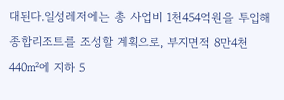대된다.일성레저에는 총 사업비 1천454억원을 투입해 종합리조트를 조성할 계획으로, 부지면적 8만4천440㎡에 지하 5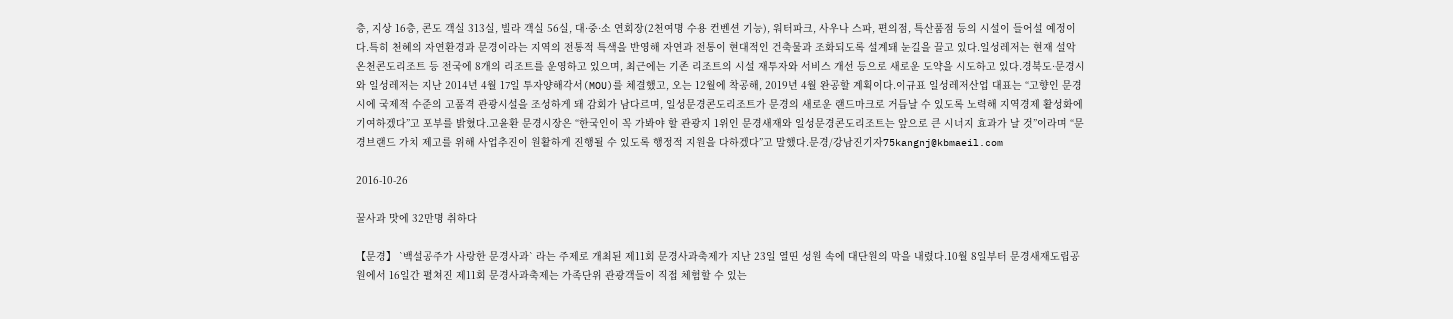층, 지상 16층, 콘도 객실 313실, 빌라 객실 56실, 대·중·소 연회장(2천여명 수용 컨벤션 기능), 워터파크, 사우나 스파, 편의점, 특산품점 등의 시설이 들어설 예정이다.특히 천혜의 자연환경과 문경이라는 지역의 전통적 특색을 반영해 자연과 전통이 현대적인 건축물과 조화되도록 설계돼 눈길을 끌고 있다.일성레저는 현재 설악온천콘도리조트 등 전국에 8개의 리조트를 운영하고 있으며, 최근에는 기존 리조트의 시설 재투자와 서비스 개선 등으로 새로운 도약을 시도하고 있다.경북도·문경시와 일성레저는 지난 2014년 4월 17일 투자양해각서(MOU)를 체결했고, 오는 12월에 착공해, 2019년 4월 완공할 계획이다.이규표 일성레저산업 대표는 “고향인 문경시에 국제적 수준의 고품격 관광시설을 조성하게 돼 감회가 남다르며, 일성문경콘도리조트가 문경의 새로운 랜드마크로 거듭날 수 있도록 노력해 지역경제 활성화에 기여하겠다”고 포부를 밝혔다.고윤환 문경시장은 “한국인이 꼭 가봐야 할 관광지 1위인 문경새재와 일성문경콘도리조트는 앞으로 큰 시너지 효과가 날 것”이라며 “문경브랜드 가치 제고를 위해 사업추진이 원활하게 진행될 수 있도록 행정적 지원을 다하겠다”고 말했다.문경/강남진기자75kangnj@kbmaeil.com

2016-10-26

꿀사과 맛에 32만명 취하다

【문경】 `백설공주가 사랑한 문경사과` 라는 주제로 개최된 제11회 문경사과축제가 지난 23일 열띤 성원 속에 대단원의 막을 내렸다.10월 8일부터 문경새재도립공원에서 16일간 펼쳐진 제11회 문경사과축제는 가족단위 관광객들이 직접 체험할 수 있는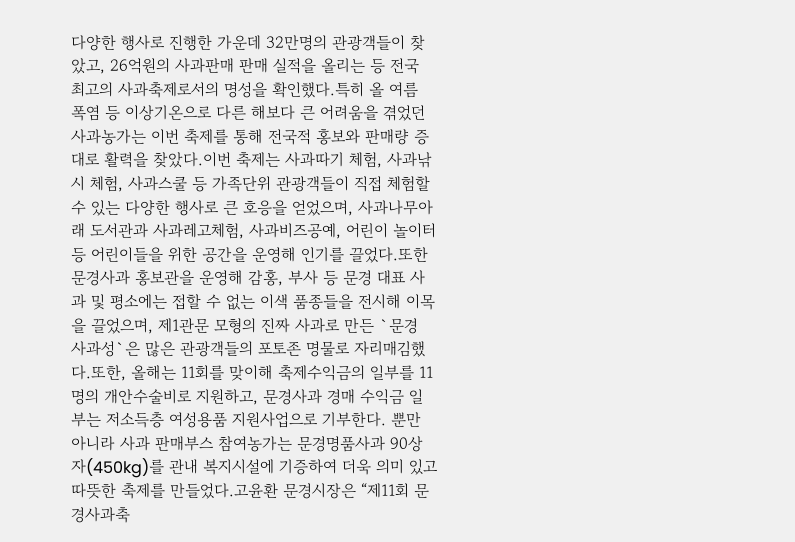다양한 행사로 진행한 가운데 32만명의 관광객들이 찾았고, 26억원의 사과판매 판매 실적을 올리는 등 전국 최고의 사과축제로서의 명성을 확인했다.특히 올 여름 폭염 등 이상기온으로 다른 해보다 큰 어려움을 겪었던 사과농가는 이번 축제를 통해 전국적 홍보와 판매량 증대로 활력을 찾았다.이번 축제는 사과따기 체험, 사과낚시 체험, 사과스쿨 등 가족단위 관광객들이 직접 체험할 수 있는 다양한 행사로 큰 호응을 얻었으며, 사과나무아래 도서관과 사과레고체험, 사과비즈공예, 어린이 놀이터 등 어린이들을 위한 공간을 운영해 인기를 끌었다.또한 문경사과 홍보관을 운영해 감홍, 부사 등 문경 대표 사과 및 평소에는 접할 수 없는 이색 품종들을 전시해 이목을 끌었으며, 제1관문 모형의 진짜 사과로 만든 `문경 사과성`은 많은 관광객들의 포토존 명물로 자리매김했다.또한, 올해는 11회를 맞이해 축제수익금의 일부를 11명의 개안수술비로 지원하고, 문경사과 경매 수익금 일부는 저소득층 여성용품 지원사업으로 기부한다. 뿐만 아니라 사과 판매부스 참여농가는 문경명품사과 90상자(450kg)를 관내 복지시설에 기증하여 더욱 의미 있고 따뜻한 축제를 만들었다.고윤환 문경시장은 “제11회 문경사과축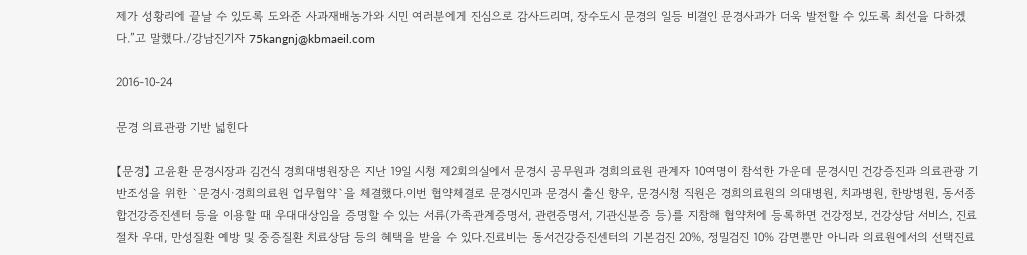제가 성황리에 끝날 수 있도록 도와준 사과재배농가와 시민 여러분에게 진심으로 감사드리며, 장수도시 문경의 일등 비결인 문경사과가 더욱 발전할 수 있도록 최선을 다하겠다.”고 말했다./강남진기자 75kangnj@kbmaeil.com

2016-10-24

문경 의료관광 기반 넓힌다

【문경】 고윤환 문경시장과 김건식 경희대병원장은 지난 19일 시청 제2회의실에서 문경시 공무원과 경희의료원 관계자 10여명이 참석한 가운데 문경시민 건강증진과 의료관광 기반조성을 위한 `문경시·경희의료원 업무협약`을 체결했다.이번 협약체결로 문경시민과 문경시 출신 향우, 문경시청 직원은 경희의료원의 의대병원, 치과병원, 한방병원, 동서종합건강증진센터 등을 이용할 때 우대대상임을 증명할 수 있는 서류(가족관계증명서, 관련증명서, 기관신분증 등)를 지참해 협약처에 등록하면 건강정보, 건강상담 서비스, 진료절차 우대, 만성질환 예방 및 중증질환 치료상담 등의 혜택을 받을 수 있다.진료비는 동서건강증진센터의 기본검진 20%, 정밀검진 10% 감면뿐만 아니라 의료원에서의 선택진료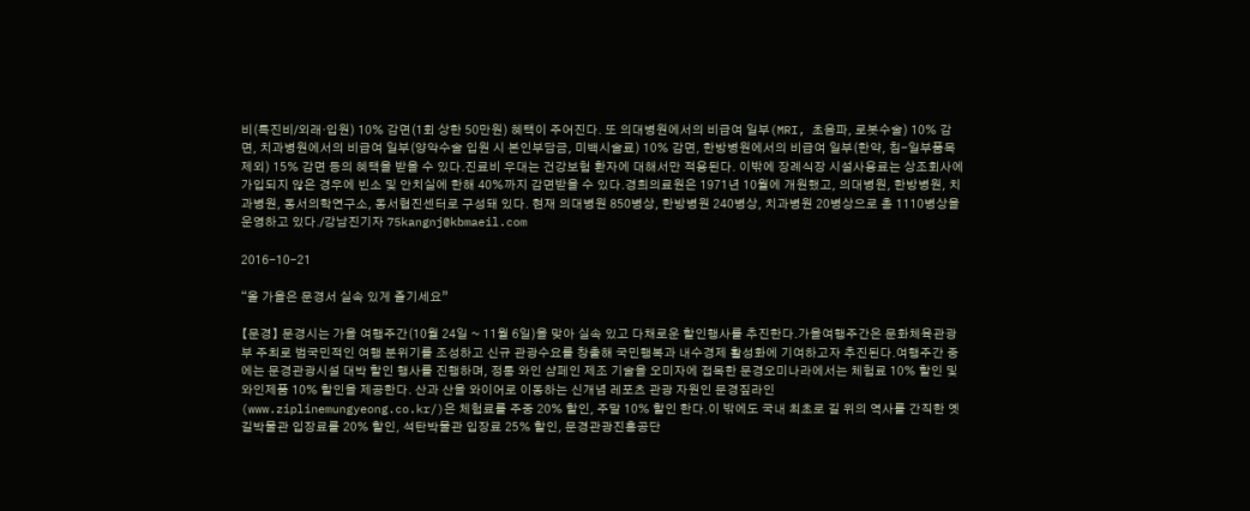비(특진비/외래·입원) 10% 감면(1회 상한 50만원) 혜택이 주어진다. 또 의대병원에서의 비급여 일부(MRI, 초음파, 로봇수술) 10% 감면, 치과병원에서의 비급여 일부(양악수술 입원 시 본인부담금, 미백시술료) 10% 감면, 한방병원에서의 비급여 일부(한약, 침-일부품목 제외) 15% 감면 등의 혜택을 받을 수 있다.진료비 우대는 건강보험 환자에 대해서만 적용된다. 이밖에 장례식장 시설사용료는 상조회사에 가입되지 않은 경우에 빈소 및 안치실에 한해 40%까지 감면받을 수 있다.경희의료원은 1971년 10월에 개원했고, 의대병원, 한방병원, 치과병원, 동서의학연구소, 동서협진센터로 구성돼 있다. 현재 의대병원 850병상, 한방병원 240병상, 치과병원 20병상으로 총 1110병상을 운영하고 있다./강남진기자 75kangnj@kbmaeil.com

2016-10-21

“올 가을은 문경서 실속 있게 즐기세요”

【문경】 문경시는 가을 여행주간(10월 24일 ~ 11월 6일)을 맞아 실속 있고 다채로운 할인행사를 추진한다.가을여행주간은 문화체육관광부 주최로 범국민적인 여행 분위기를 조성하고 신규 관광수요를 창출해 국민행복과 내수경제 활성화에 기여하고자 추진된다.여행주간 중에는 문경관광시설 대박 할인 행사를 진행하며, 정통 와인 샴페인 제조 기술을 오미자에 접목한 문경오미나라에서는 체험료 10% 할인 및 와인제품 10% 할인을 제공한다. 산과 산을 와이어로 이동하는 신개념 레포츠 관광 자원인 문경짚라인(www.ziplinemungyeong.co.kr/)은 체험료를 주중 20% 할인, 주말 10% 할인 한다.이 밖에도 국내 최초로 길 위의 역사를 간직한 옛길박물관 입장료를 20% 할인, 석탄박물관 입장료 25% 할인, 문경관광진흥공단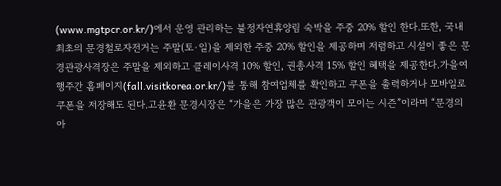(www.mgtpcr.or.kr/)에서 운영 관리하는 불정자연휴양림 숙박을 주중 20% 할인 한다.또한, 국내 최초의 문경철로자전거는 주말(토·일)을 제외한 주중 20% 할인을 제공하며 저렴하고 시설이 좋은 문경관광사격장은 주말을 제외하고 클레이사격 10% 할인, 권총사격 15% 할인 혜택을 제공한다.가을여행주간 홈페이지(fall.visitkorea.or.kr/)를 통해 참여업체를 확인하고 쿠폰을 출력하거나 모바일로 쿠폰을 저장해도 된다.고윤환 문경시장은 “가을은 가장 많은 관광객이 모이는 시즌”이라며 “문경의 아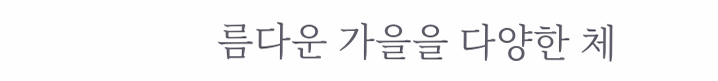름다운 가을을 다양한 체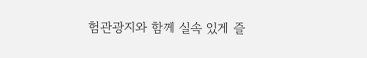험관광지와 함께 실속 있게 즐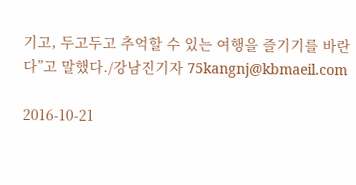기고, 두고두고 추억할 수 있는 여행을 즐기기를 바란다”고 말했다./강남진기자 75kangnj@kbmaeil.com

2016-10-21